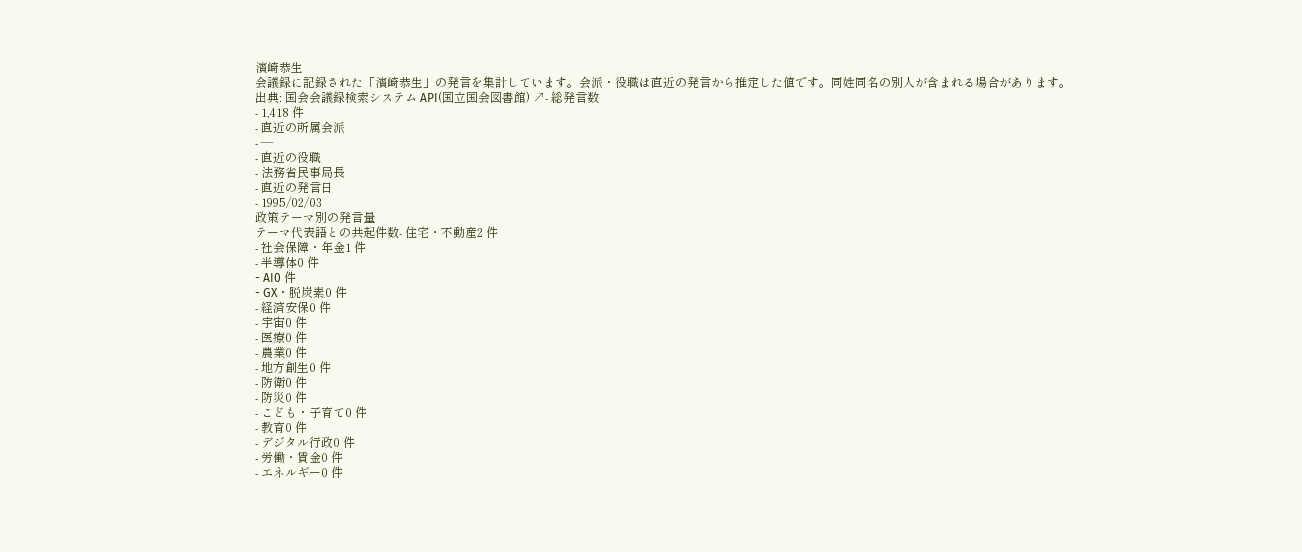濱崎恭生
会議録に記録された「濱崎恭生」の発言を集計しています。会派・役職は直近の発言から推定した値です。同姓同名の別人が含まれる場合があります。
出典: 国会会議録検索システム API(国立国会図書館) ↗- 総発言数
- 1,418 件
- 直近の所属会派
- —
- 直近の役職
- 法務省民事局長
- 直近の発言日
- 1995/02/03
政策テーマ別の発言量
テーマ代表語との共起件数- 住宅・不動産2 件
- 社会保障・年金1 件
- 半導体0 件
- AI0 件
- GX・脱炭素0 件
- 経済安保0 件
- 宇宙0 件
- 医療0 件
- 農業0 件
- 地方創生0 件
- 防衛0 件
- 防災0 件
- こども・子育て0 件
- 教育0 件
- デジタル行政0 件
- 労働・賃金0 件
- エネルギー0 件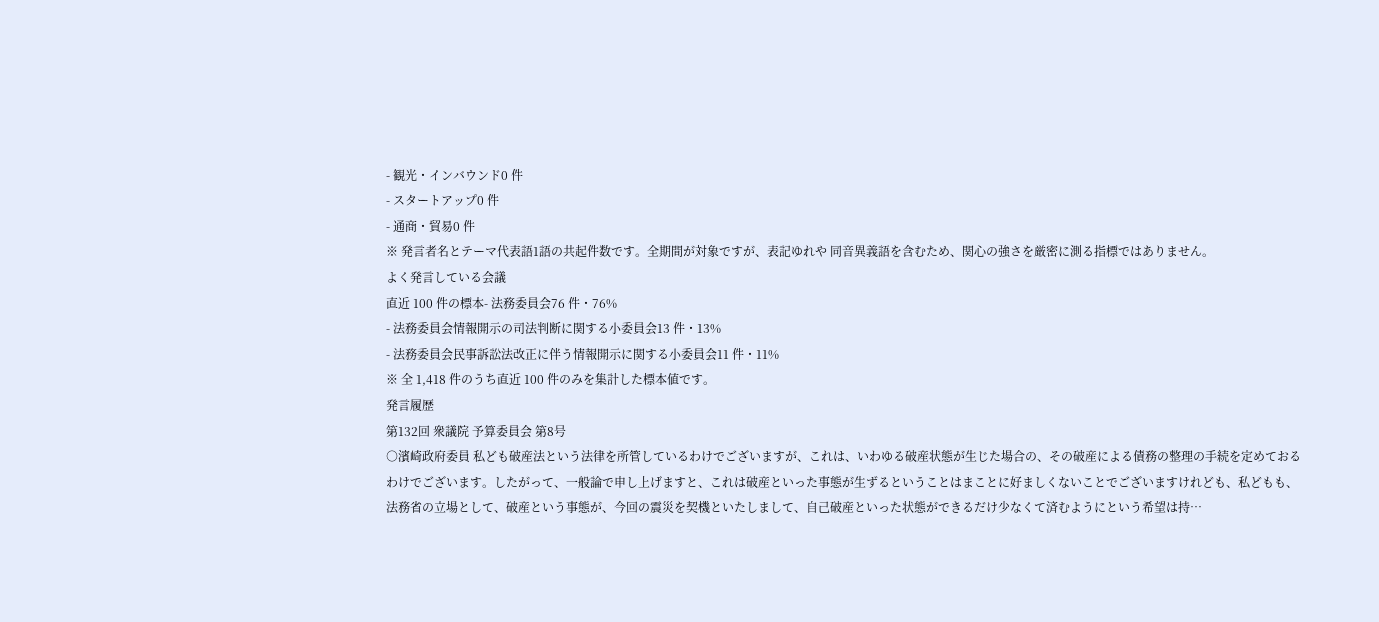- 観光・インバウンド0 件
- スタートアップ0 件
- 通商・貿易0 件
※ 発言者名とテーマ代表語1語の共起件数です。全期間が対象ですが、表記ゆれや 同音異義語を含むため、関心の強さを厳密に測る指標ではありません。
よく発言している会議
直近 100 件の標本- 法務委員会76 件・76%
- 法務委員会情報開示の司法判断に関する小委員会13 件・13%
- 法務委員会民事訴訟法改正に伴う情報開示に関する小委員会11 件・11%
※ 全 1,418 件のうち直近 100 件のみを集計した標本値です。
発言履歴
第132回 衆議院 予算委員会 第8号
○濱崎政府委員 私ども破産法という法律を所管しているわけでございますが、これは、いわゆる破産状態が生じた場合の、その破産による債務の整理の手続を定めておるわけでございます。したがって、一般論で申し上げますと、これは破産といった事態が生ずるということはまことに好ましくないことでございますけれども、私どもも、法務省の立場として、破産という事態が、今回の震災を契機といたしまして、自己破産といった状態ができるだけ少なくて済むようにという希望は持…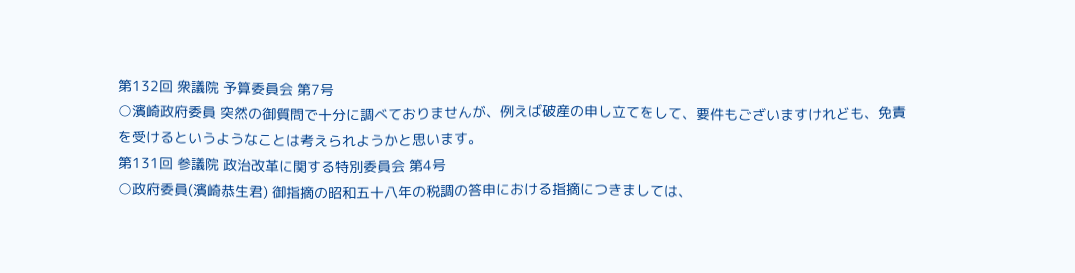第132回 衆議院 予算委員会 第7号
○濱崎政府委員 突然の御質問で十分に調べておりませんが、例えば破産の申し立てをして、要件もございますけれども、免責を受けるというようなことは考えられようかと思います。
第131回 参議院 政治改革に関する特別委員会 第4号
○政府委員(濱崎恭生君) 御指摘の昭和五十八年の税調の答申における指摘につきましては、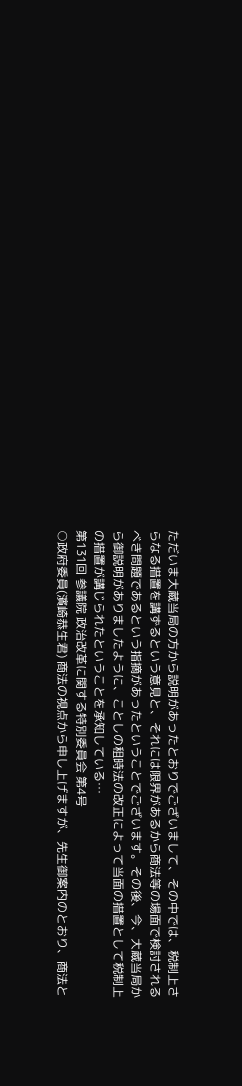ただいま大蔵当局の方から説明があったとおりでございまして、その中では、税制上さらなる措置を講ずるという意見と、それには限界があるから商法等の場面で検討されるべき問題であるという指摘があったということでございます。その後、今、大蔵当局から御説明がありましたように、ことしの租時法の改正によって当面の措置として税制上の措置が講じられたということを承知している…
第131回 参議院 政治改革に関する特別委員会 第4号
○政府委員(濱崎恭生君) 商法の視点から申し上げますが、先生御案内のとおり、商法と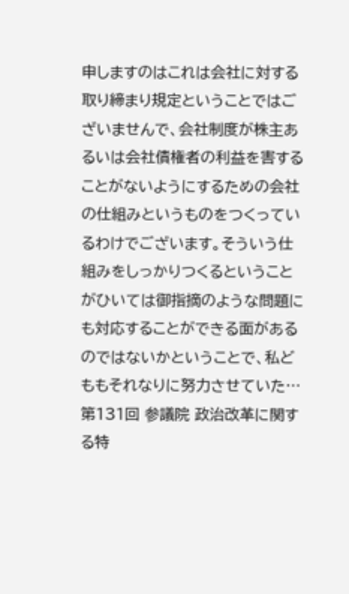申しますのはこれは会社に対する取り締まり規定ということではございませんで、会社制度が株主あるいは会社債権者の利益を害することがないようにするための会社の仕組みというものをつくっているわけでございます。そういう仕組みをしっかりつくるということがひいては御指摘のような問題にも対応することができる面があるのではないかということで、私どももそれなりに努力させていた…
第131回 参議院 政治改革に関する特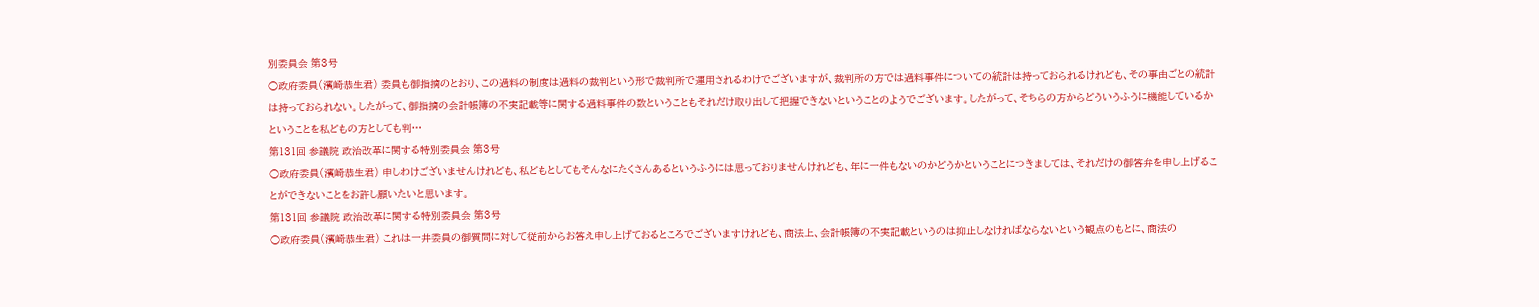別委員会 第3号
○政府委員(濱崎恭生君) 委員も御指摘のとおり、この過料の制度は過料の裁判という形で裁判所で運用されるわけでございますが、裁判所の方では過料事件についての統計は持っておられるけれども、その事由ごとの統計は持っておられない。したがって、御指摘の会計帳簿の不実記載等に関する過料事件の数ということもそれだけ取り出して把握できないということのようでございます。したがって、そちらの方からどういうふうに機能しているかということを私どもの方としても判…
第131回 参議院 政治改革に関する特別委員会 第3号
○政府委員(濱崎恭生君) 申しわけございませんけれども、私どもとしてもそんなにたくさんあるというふうには思っておりませんけれども、年に一件もないのかどうかということにつきましては、それだけの御答弁を申し上げることができないことをお許し願いたいと思います。
第131回 参議院 政治改革に関する特別委員会 第3号
○政府委員(濱崎恭生君) これは一井委員の御質問に対して従前からお答え申し上げておるところでございますけれども、商法上、会計帳簿の不実記載というのは抑止しなければならないという観点のもとに、商法の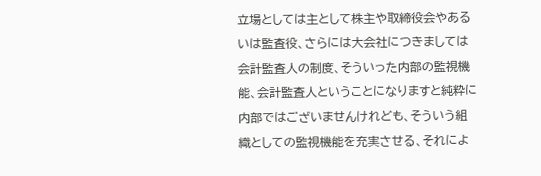立場としては主として株主や取締役会やあるいは監査役、さらには大会社につきましては会計監査人の制度、そういった内部の監視機能、会計監査人ということになりますと純粋に内部ではございませんけれども、そういう組織としての監視機能を充実させる、それによ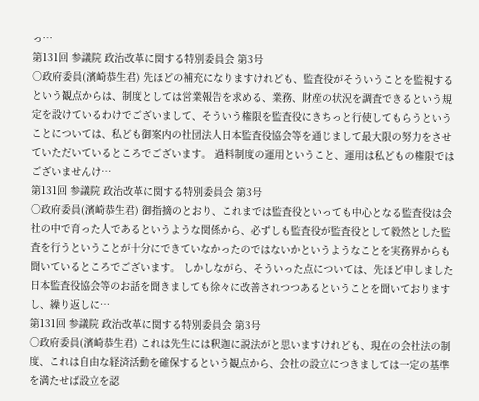っ…
第131回 参議院 政治改革に関する特別委員会 第3号
○政府委員(濱崎恭生君) 先ほどの補充になりますけれども、監査役がそういうことを監視するという観点からは、制度としては営業報告を求める、業務、財産の状況を調査できるという規定を設けているわけでございまして、そういう権限を監査役にきちっと行使してもらうということについては、私ども御案内の社団法人日本監査役協会等を通じまして最大限の努力をさせていただいているところでございます。 過料制度の運用ということ、運用は私どもの権限ではございませんけ…
第131回 参議院 政治改革に関する特別委員会 第3号
○政府委員(濱崎恭生君) 御指摘のとおり、これまでは監査役といっても中心となる監査役は会社の中で育った人であるというような関係から、必ずしも監査役が監査役として毅然とした監査を行うということが十分にできていなかったのではないかというようなことを実務界からも聞いているところでございます。 しかしながら、そういった点については、先ほど申しました日本監査役協会等のお話を聞きましても徐々に改善されつつあるということを聞いておりますし、繰り返しに…
第131回 参議院 政治改革に関する特別委員会 第3号
○政府委員(濱崎恭生君) これは先生には釈迦に説法がと思いますけれども、現在の会社法の制度、これは自由な経済活動を確保するという観点から、会社の設立につきましては一定の基準を満たせば設立を認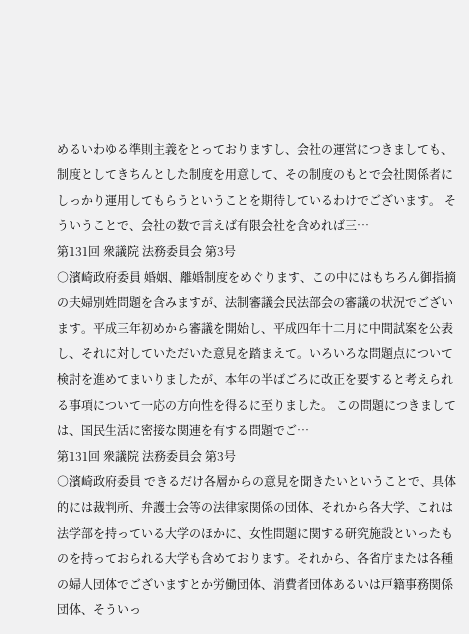めるいわゆる準則主義をとっておりますし、会社の運営につきましても、制度としてきちんとした制度を用意して、その制度のもとで会社関係者にしっかり運用してもらうということを期待しているわけでございます。 そういうことで、会社の数で言えば有限会社を含めれば三…
第131回 衆議院 法務委員会 第3号
○濱崎政府委員 婚姻、離婚制度をめぐります、この中にはもちろん御指摘の夫婦別姓問題を含みますが、法制審議会民法部会の審議の状況でございます。平成三年初めから審議を開始し、平成四年十二月に中間試案を公表し、それに対していただいた意見を踏まえて。いろいろな問題点について検討を進めてまいりましたが、本年の半ばごろに改正を要すると考えられる事項について一応の方向性を得るに至りました。 この問題につきましては、国民生活に密接な関連を有する問題でご…
第131回 衆議院 法務委員会 第3号
○濱崎政府委員 できるだけ各層からの意見を聞きたいということで、具体的には裁判所、弁護士会等の法律家関係の団体、それから各大学、これは法学部を持っている大学のほかに、女性問題に関する研究施設といったものを持っておられる大学も含めております。それから、各省庁または各種の婦人団体でございますとか労働団体、消費者団体あるいは戸籍事務関係団体、そういっ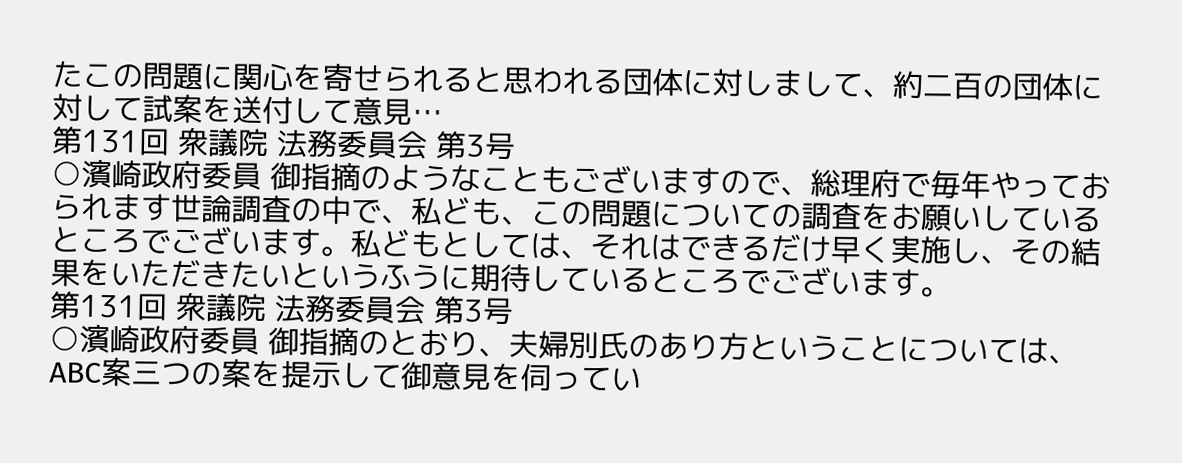たこの問題に関心を寄せられると思われる団体に対しまして、約二百の団体に対して試案を送付して意見…
第131回 衆議院 法務委員会 第3号
○濱崎政府委員 御指摘のようなこともございますので、総理府で毎年やっておられます世論調査の中で、私ども、この問題についての調査をお願いしているところでございます。私どもとしては、それはできるだけ早く実施し、その結果をいただきたいというふうに期待しているところでございます。
第131回 衆議院 法務委員会 第3号
○濱崎政府委員 御指摘のとおり、夫婦別氏のあり方ということについては、ABC案三つの案を提示して御意見を伺ってい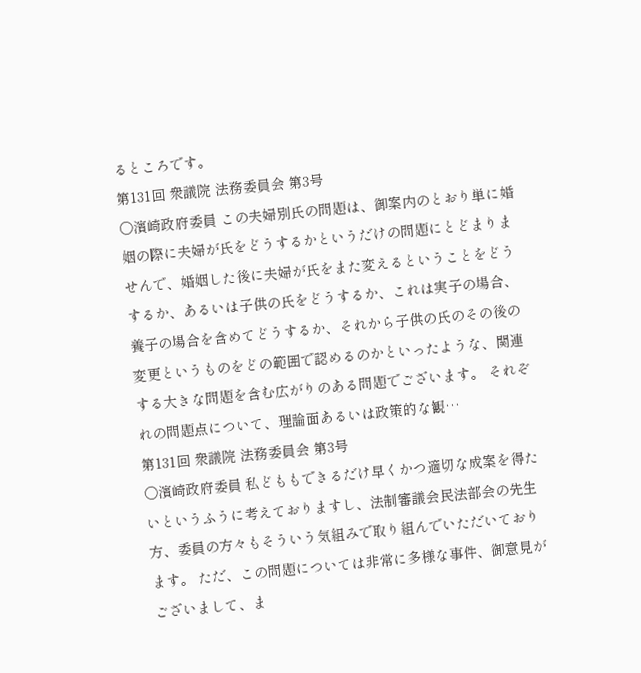るところです。
第131回 衆議院 法務委員会 第3号
○濱崎政府委員 この夫婦別氏の問題は、御案内のとおり単に婚姻の際に夫婦が氏をどうするかというだけの問題にとどまりませんで、婚姻した後に夫婦が氏をまた変えるということをどうするか、あるいは子供の氏をどうするか、これは実子の場合、養子の場合を含めてどうするか、それから子供の氏のその後の変更というものをどの範囲で認めるのかといったような、関連する大きな問題を含む広がりのある問題でございます。 それぞれの問題点について、理論面あるいは政策的な観…
第131回 衆議院 法務委員会 第3号
○濱崎政府委員 私どももできるだけ早くかつ適切な成案を得たいというふうに考えておりますし、法制審議会民法部会の先生方、委員の方々もそういう気組みで取り組んでいただいております。 ただ、この問題については非常に多様な事件、御意見がございまして、ま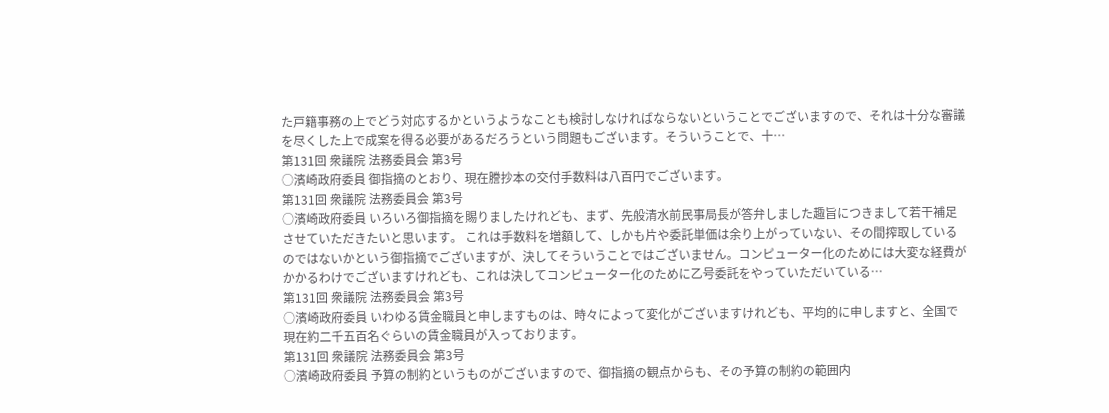た戸籍事務の上でどう対応するかというようなことも検討しなければならないということでございますので、それは十分な審議を尽くした上で成案を得る必要があるだろうという問題もございます。そういうことで、十…
第131回 衆議院 法務委員会 第3号
○濱崎政府委員 御指摘のとおり、現在謄抄本の交付手数料は八百円でございます。
第131回 衆議院 法務委員会 第3号
○濱崎政府委員 いろいろ御指摘を賜りましたけれども、まず、先般清水前民事局長が答弁しました趣旨につきまして若干補足させていただきたいと思います。 これは手数料を増額して、しかも片や委託単価は余り上がっていない、その間搾取しているのではないかという御指摘でございますが、決してそういうことではございません。コンピューター化のためには大変な経費がかかるわけでございますけれども、これは決してコンピューター化のために乙号委託をやっていただいている…
第131回 衆議院 法務委員会 第3号
○濱崎政府委員 いわゆる賃金職員と申しますものは、時々によって変化がございますけれども、平均的に申しますと、全国で現在約二千五百名ぐらいの賃金職員が入っております。
第131回 衆議院 法務委員会 第3号
○濱崎政府委員 予算の制約というものがございますので、御指摘の観点からも、その予算の制約の範囲内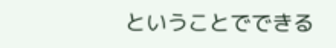ということでできる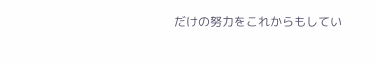だけの努力をこれからもしてい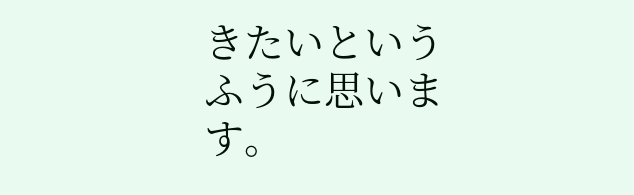きたいというふうに思います。